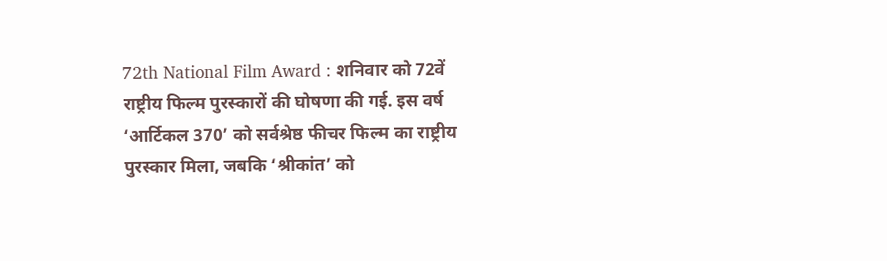72th National Film Award : शनिवार को 72वें राष्ट्रीय फिल्म पुरस्कारों की घोषणा की गई. इस वर्ष ‘आर्टिकल 370’ को सर्वश्रेष्ठ फीचर फिल्म का राष्ट्रीय पुरस्कार मिला, जबकि ‘श्रीकांत’ को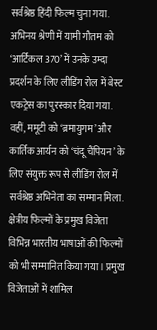सर्वश्रेष्ठ हिंदी फिल्म चुना गया.
अभिनय श्रेणी में यामी गौतम को ‘आर्टिकल 370’ में उनके उम्दा प्रदर्शन के लिए लीडिंग रोल में बेस्ट एकट्रेस का पुरस्कार दिया गया. वहीं, ममूटी को ‘ब्रमायुगम’ और कार्तिक आर्यन को ‘चंदू चैंपियन’ के लिए संयुक्त रूप से लीडिंग रोल में सर्वश्रेष्ठ अभिनेता का सम्मान मिला.
क्षेत्रीय फिल्मों के प्रमुख विजेता
विभिन्न भारतीय भाषाओं की फिल्मों को भी सम्मानित किया गया। प्रमुख विजेताओं में शामिल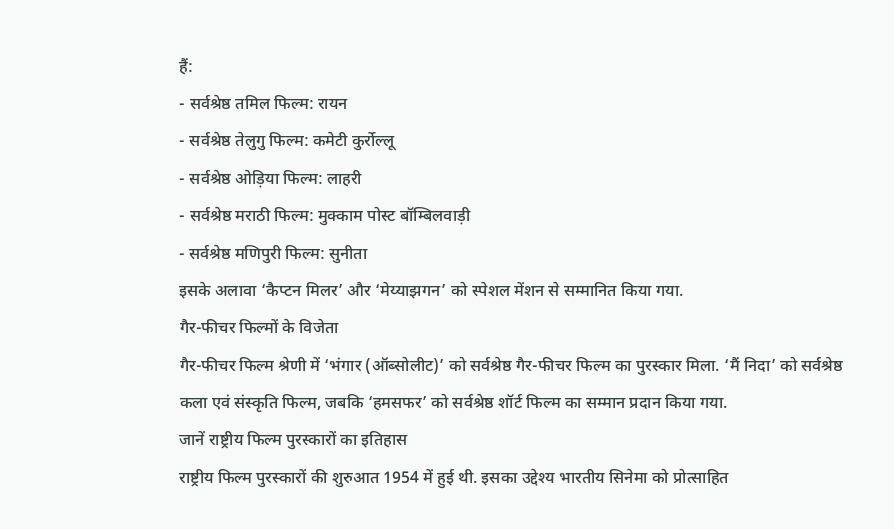हैं:
- सर्वश्रेष्ठ तमिल फिल्म: रायन
- सर्वश्रेष्ठ तेलुगु फिल्म: कमेटी कुर्रोल्लू
- सर्वश्रेष्ठ ओड़िया फिल्म: लाहरी
- सर्वश्रेष्ठ मराठी फिल्म: मुक्काम पोस्ट बॉम्बिलवाड़ी
- सर्वश्रेष्ठ मणिपुरी फिल्म: सुनीता
इसके अलावा ‘कैप्टन मिलर’ और ‘मेय्याझगन’ को स्पेशल मेंशन से सम्मानित किया गया.
गैर-फीचर फिल्मों के विजेता
गैर-फीचर फिल्म श्रेणी में ‘भंगार (ऑब्सोलीट)’ को सर्वश्रेष्ठ गैर-फीचर फिल्म का पुरस्कार मिला. ‘मैं निदा’ को सर्वश्रेष्ठ कला एवं संस्कृति फिल्म, जबकि ‘हमसफर’ को सर्वश्रेष्ठ शॉर्ट फिल्म का सम्मान प्रदान किया गया.
जानें राष्ट्रीय फिल्म पुरस्कारों का इतिहास
राष्ट्रीय फिल्म पुरस्कारों की शुरुआत 1954 में हुई थी. इसका उद्देश्य भारतीय सिनेमा को प्रोत्साहित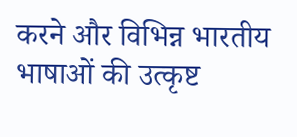करने और विभिन्न भारतीय भाषाओं की उत्कृष्ट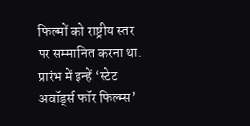फिल्मों को राष्ट्रीय स्तर पर सम्मानित करना था. प्रारंभ में इन्हें ‘स्टेट अवॉर्ड्स फॉर फिल्म्स’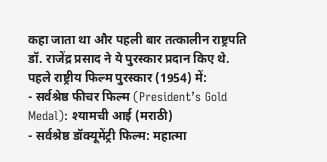कहा जाता था और पहली बार तत्कालीन राष्ट्रपति डॉ. राजेंद्र प्रसाद ने ये पुरस्कार प्रदान किए थे.
पहले राष्ट्रीय फिल्म पुरस्कार (1954) में:
- सर्वश्रेष्ठ फीचर फिल्म (President’s Gold Medal): श्यामची आई (मराठी)
- सर्वश्रेष्ठ डॉक्यूमेंट्री फिल्म: महात्मा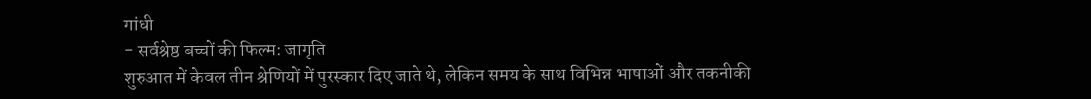गांधी
- सर्वश्रेष्ठ बच्चों की फिल्म: जागृति
शुरुआत में केवल तीन श्रेणियों में पुरस्कार दिए जाते थे, लेकिन समय के साथ विभिन्न भाषाओं और तकनीकी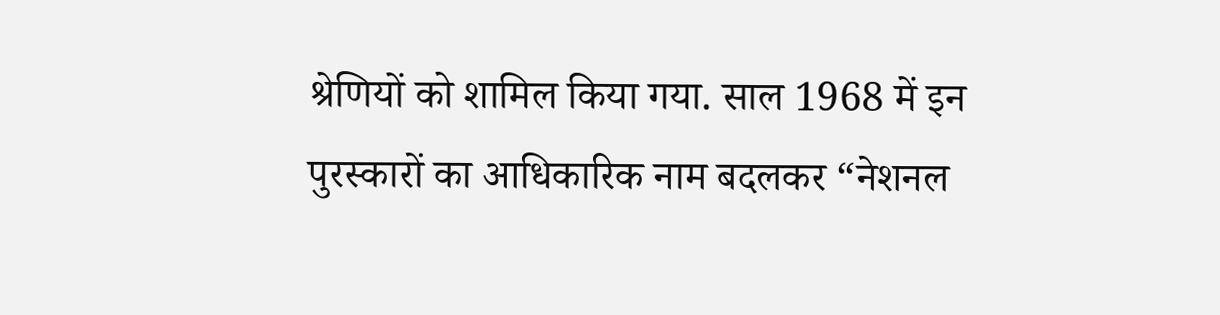श्रेणियों को शामिल किया गया. साल 1968 में इन पुरस्कारों का आधिकारिक नाम बदलकर “नेशनल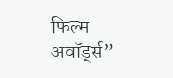फिल्म अवॉर्ड्स”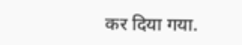कर दिया गया.